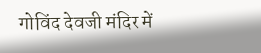गोविंद देवजी मंदिर में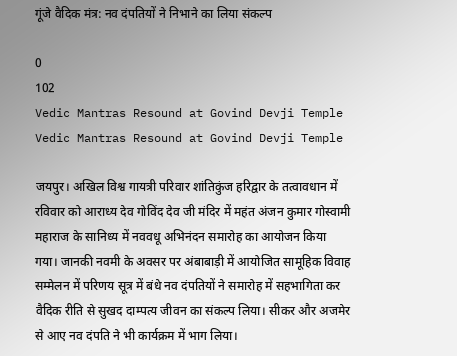गूंजे वैदिक मंत्र: नव दंपतियों ने निभाने का लिया संकल्प

0
102
Vedic Mantras Resound at Govind Devji Temple
Vedic Mantras Resound at Govind Devji Temple

जयपुर। अखिल विश्व गायत्री परिवार शांतिकुंज हरिद्वार के तत्वावधान में रविवार को आराध्य देव गोविंद देव जी मंदिर में महंत अंजन कुमार गोस्वामी महाराज के सानिध्य में नववधू अभिनंदन समारोह का आयोजन किया गया। जानकी नवमी के अवसर पर अंबाबाड़ी में आयोजित सामूहिक विवाह सम्मेलन में परिणय सूत्र में बंधे नव दंपतियों ने समारोह में सहभागिता कर वैदिक रीति से सुखद दाम्पत्य जीवन का संकल्प लिया। सीकर और अजमेर से आए नव दंपति ने भी कार्यक्रम में भाग लिया।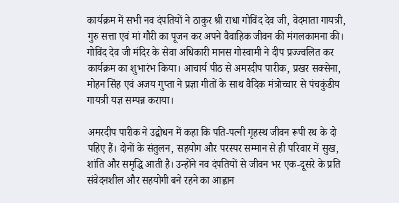कार्यक्रम में सभी नव दंपतियों ने ठाकुर श्री राधा गोविंद देव जी, वेदमाता गायत्री, गुरु सत्ता एवं मां गौरी का पूजन कर अपने वैवाहिक जीवन की मंगलकामना की। गोविंद देव जी मंदिर के सेवा अधिकारी मानस गोस्वामी ने दीप प्रज्ज्वलित कर कार्यक्रम का शुभारंभ किया। आचार्य पीठ से अमरदीप पारीक, प्रखर सक्सेना, मोहन सिंह एवं अजय गुप्ता ने प्रज्ञा गीतों के साथ वैदिक मंत्रोच्चार से पंचकुंडीय गायत्री यज्ञ सम्पन्न कराया।

अमरदीप पारीक ने उद्बोधन में कहा कि पति-पत्नी गृहस्थ जीवन रूपी रथ के दो पहिए हैं। दोनों के संतुलन, सहयोग और परस्पर सम्मान से ही परिवार में सुख, शांति और समृद्धि आती है। उन्होंने नव दंपतियों से जीवन भर एक-दूसरे के प्रति संवेदनशील और सहयोगी बने रहने का आह्वान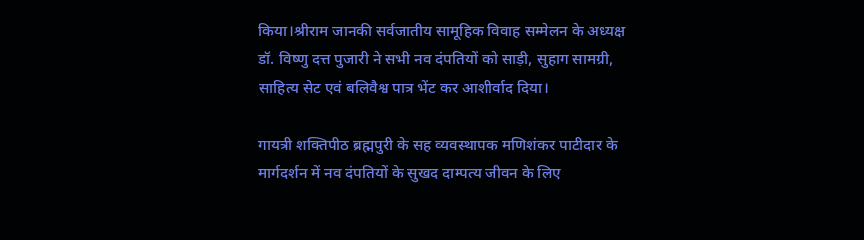किया।श्रीराम जानकी सर्वजातीय सामूहिक विवाह सम्मेलन के अध्यक्ष डॉ. विष्णु दत्त पुजारी ने सभी नव दंपतियों को साड़ी, सुहाग सामग्री, साहित्य सेट एवं बलिवैश्व पात्र भेंट कर आशीर्वाद दिया।

गायत्री शक्तिपीठ ब्रह्मपुरी के सह व्यवस्थापक मणिशंकर पाटीदार के मार्गदर्शन में नव दंपतियों के सुखद दाम्पत्य जीवन के लिए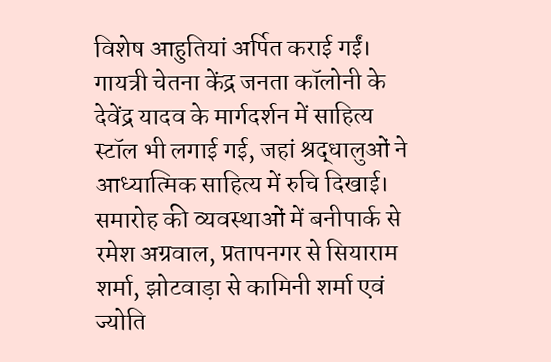विशेष आहुतियां अर्पित कराई गईं। गायत्री चेतना केंद्र जनता कॉलोनी के देवेंद्र यादव के मार्गदर्शन में साहित्य स्टॉल भी लगाई गई, जहां श्रद्धालुओं ने आध्यात्मिक साहित्य में रुचि दिखाई। समारोह की व्यवस्थाओं में बनीपार्क से रमेश अग्रवाल, प्रतापनगर से सियाराम शर्मा, झोटवाड़ा से कामिनी शर्मा एवं ज्योति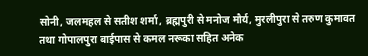सोनी, जलमहल से सतीश शर्मा, ब्रह्मपुरी से मनोज मौर्य, मुरलीपुरा से तरुण कुमावत तथा गोपालपुरा बाईपास से कमल नरूका सहित अनेक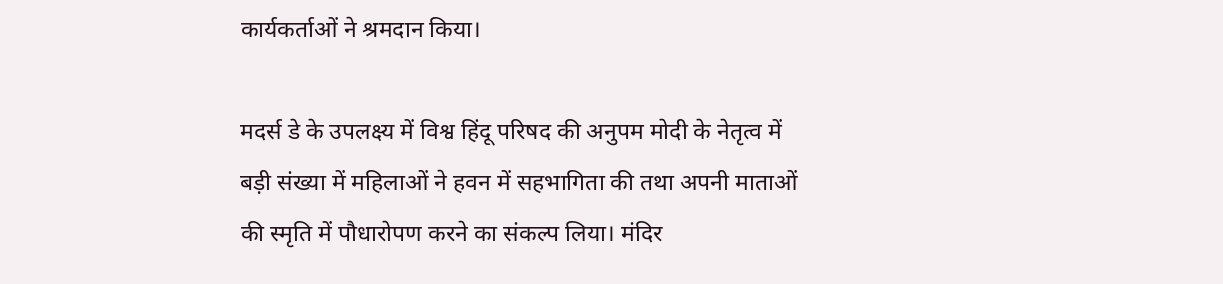कार्यकर्ताओं ने श्रमदान किया।

मदर्स डे के उपलक्ष्य में विश्व हिंदू परिषद की अनुपम मोदी के नेतृत्व में बड़ी संख्या में महिलाओं ने हवन में सहभागिता की तथा अपनी माताओं की स्मृति में पौधारोपण करने का संकल्प लिया। मंदिर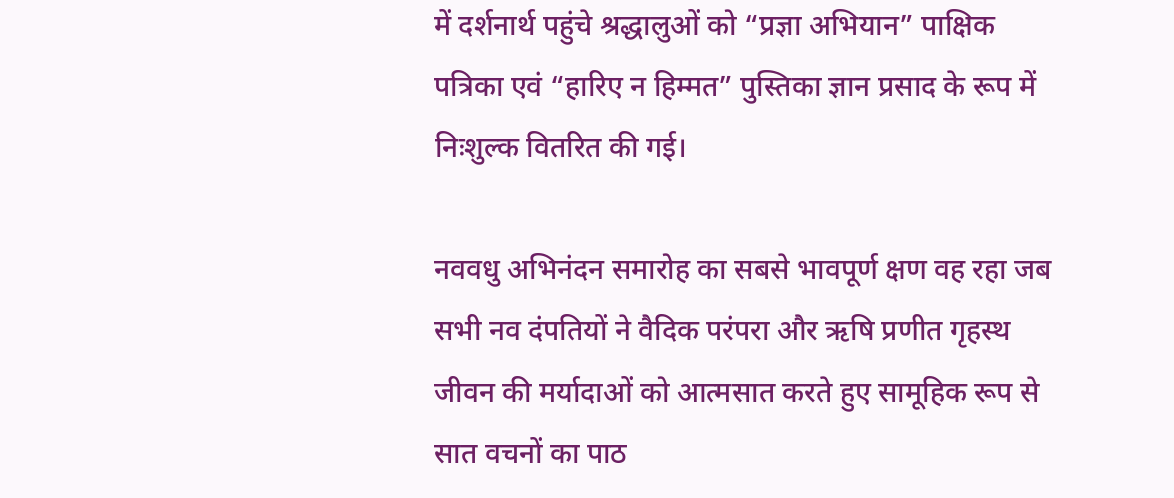में दर्शनार्थ पहुंचे श्रद्धालुओं को “प्रज्ञा अभियान” पाक्षिक पत्रिका एवं “हारिए न हिम्मत” पुस्तिका ज्ञान प्रसाद के रूप में निःशुल्क वितरित की गई।

नववधु अभिनंदन समारोह का सबसे भावपूर्ण क्षण वह रहा जब सभी नव दंपतियों ने वैदिक परंपरा और ऋषि प्रणीत गृहस्थ जीवन की मर्यादाओं को आत्मसात करते हुए सामूहिक रूप से सात वचनों का पाठ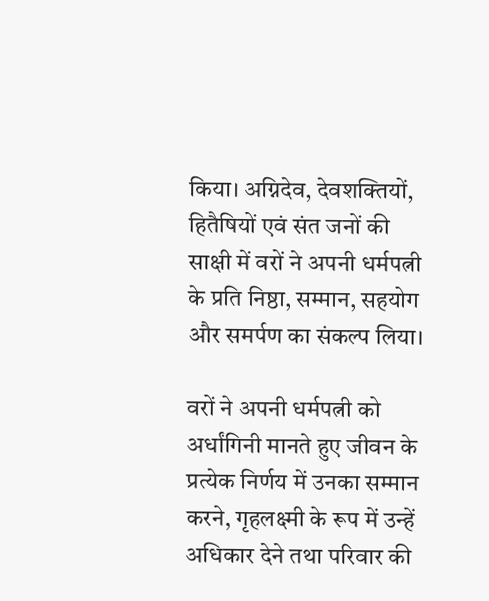किया। अग्निदेव, देवशक्तियों, हितैषियों एवं संत जनों की साक्षी में वरों ने अपनी धर्मपत्नी के प्रति निष्ठा, सम्मान, सहयोग और समर्पण का संकल्प लिया।

वरों ने अपनी धर्मपत्नी को अर्धांगिनी मानते हुए जीवन के प्रत्येक निर्णय में उनका सम्मान करने, गृहलक्ष्मी के रूप में उन्हें अधिकार देने तथा परिवार की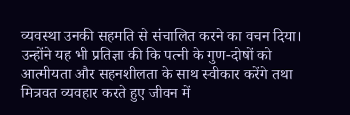व्यवस्था उनकी सहमति से संचालित करने का वचन दिया। उन्होंने यह भी प्रतिज्ञा की कि पत्नी के गुण-दोषों को आत्मीयता और सहनशीलता के साथ स्वीकार करेंगे तथा मित्रवत व्यवहार करते हुए जीवन में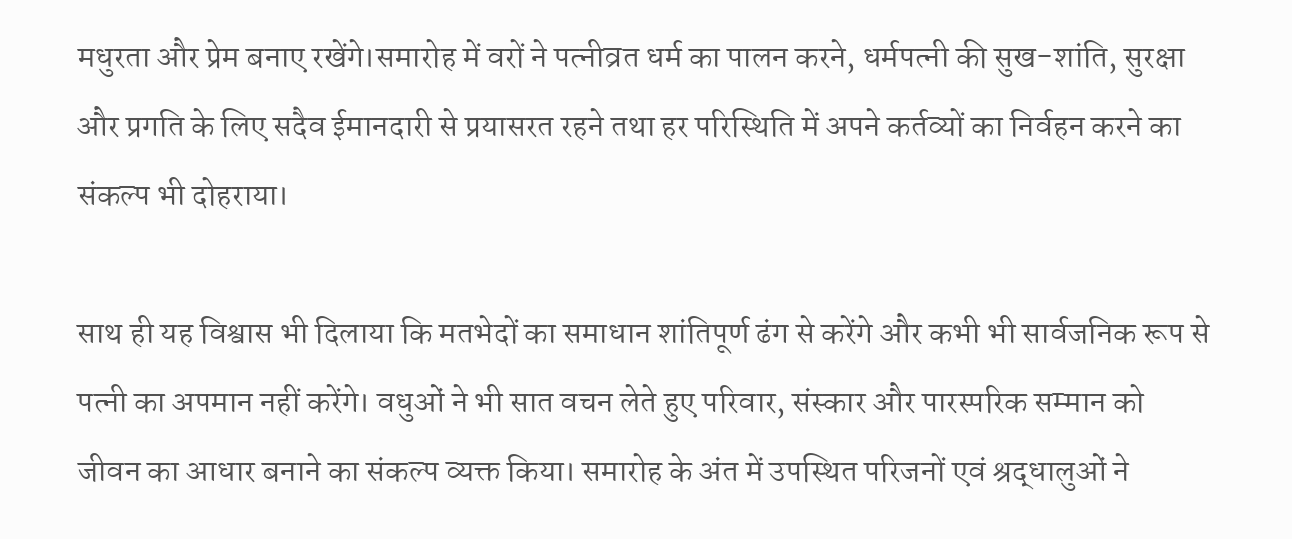मधुरता और प्रेम बनाए रखेंगे।समारोह में वरों ने पत्नीव्रत धर्म का पालन करने, धर्मपत्नी की सुख-शांति, सुरक्षा और प्रगति के लिए सदैव ईमानदारी से प्रयासरत रहने तथा हर परिस्थिति में अपने कर्तव्यों का निर्वहन करने का संकल्प भी दोहराया।

साथ ही यह विश्वास भी दिलाया कि मतभेदों का समाधान शांतिपूर्ण ढंग से करेंगे और कभी भी सार्वजनिक रूप से पत्नी का अपमान नहीं करेंगे। वधुओं ने भी सात वचन लेते हुए परिवार, संस्कार और पारस्परिक सम्मान को जीवन का आधार बनाने का संकल्प व्यक्त किया। समारोह के अंत में उपस्थित परिजनों एवं श्रद्धालुओं ने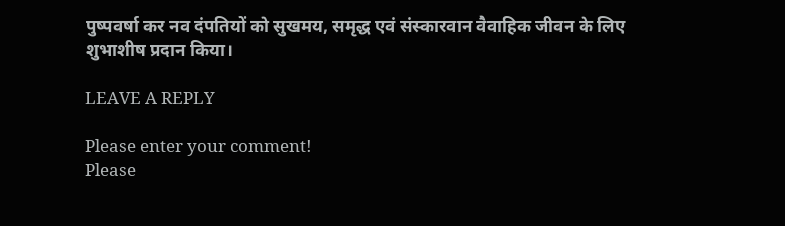पुष्पवर्षा कर नव दंपतियों को सुखमय, समृद्ध एवं संस्कारवान वैवाहिक जीवन के लिए शुभाशीष प्रदान किया।

LEAVE A REPLY

Please enter your comment!
Please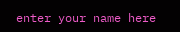enter your name here